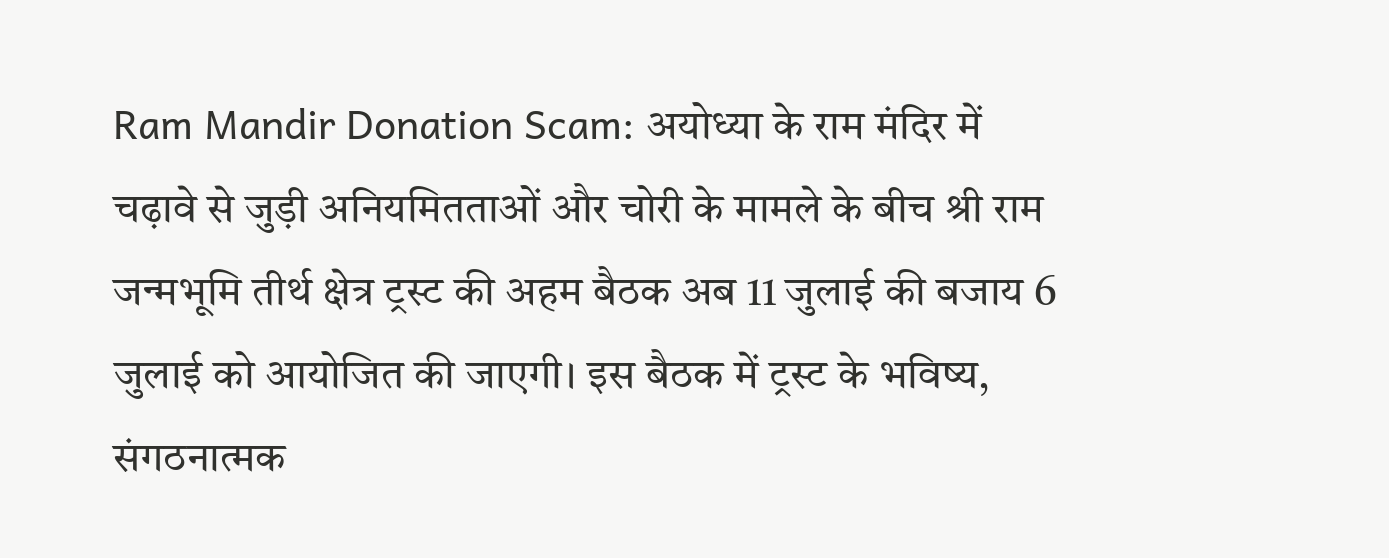Ram Mandir Donation Scam: अयोध्या के राम मंदिर में चढ़ावे से जुड़ी अनियमितताओं और चोरी के मामले के बीच श्री राम जन्मभूमि तीर्थ क्षेत्र ट्रस्ट की अहम बैठक अब 11 जुलाई की बजाय 6 जुलाई को आयोजित की जाएगी। इस बैठक में ट्रस्ट के भविष्य, संगठनात्मक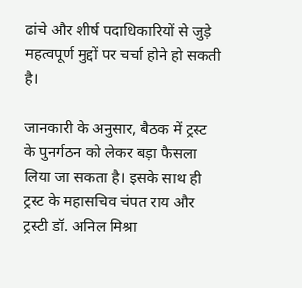ढांचे और शीर्ष पदाधिकारियों से जुड़े महत्वपूर्ण मुद्दों पर चर्चा होने हो सकती है।

जानकारी के अनुसार, बैठक में ट्रस्ट के पुनर्गठन को लेकर बड़ा फैसला लिया जा सकता है। इसके साथ ही ट्रस्ट के महासचिव चंपत राय और ट्रस्टी डॉ. अनिल मिश्रा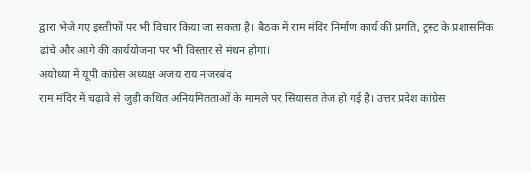द्वारा भेजे गए इस्तीफों पर भी विचार किया जा सकता है। बैठक में राम मंदिर निर्माण कार्य की प्रगति, ट्रस्ट के प्रशासनिक ढांचे और आगे की कार्ययोजना पर भी विस्तार से मंथन होगा।
अयोध्या में यूपी कांग्रेस अध्यक्ष अजय राय नजरबंद
राम मंदिर में चढ़ावे से जुड़ी कथित अनियमितताओं के मामले पर सियासत तेज हो गई है। उत्तर प्रदेश कांग्रेस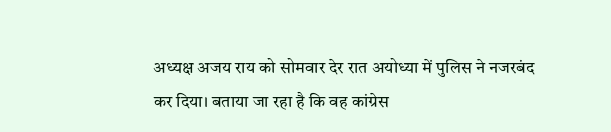अध्यक्ष अजय राय को सोमवार देर रात अयोध्या में पुलिस ने नजरबंद कर दिया। बताया जा रहा है कि वह कांग्रेस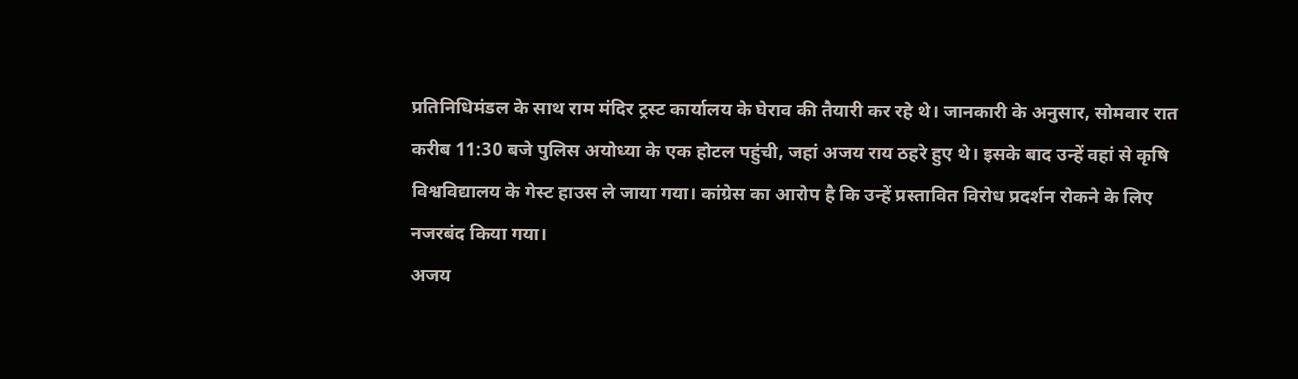प्रतिनिधिमंडल के साथ राम मंदिर ट्रस्ट कार्यालय के घेराव की तैयारी कर रहे थे। जानकारी के अनुसार, सोमवार रात करीब 11:30 बजे पुलिस अयोध्या के एक होटल पहुंची, जहां अजय राय ठहरे हुए थे। इसके बाद उन्हें वहां से कृषि विश्वविद्यालय के गेस्ट हाउस ले जाया गया। कांग्रेस का आरोप है कि उन्हें प्रस्तावित विरोध प्रदर्शन रोकने के लिए नजरबंद किया गया।
अजय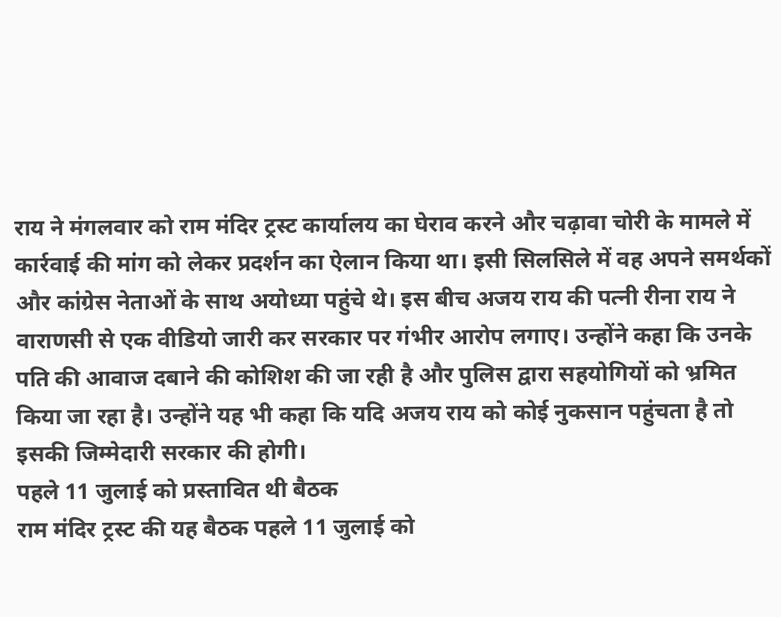राय ने मंगलवार को राम मंदिर ट्रस्ट कार्यालय का घेराव करने और चढ़ावा चोरी के मामले में कार्रवाई की मांग को लेकर प्रदर्शन का ऐलान किया था। इसी सिलसिले में वह अपने समर्थकों और कांग्रेस नेताओं के साथ अयोध्या पहुंचे थे। इस बीच अजय राय की पत्नी रीना राय ने वाराणसी से एक वीडियो जारी कर सरकार पर गंभीर आरोप लगाए। उन्होंने कहा कि उनके पति की आवाज दबाने की कोशिश की जा रही है और पुलिस द्वारा सहयोगियों को भ्रमित किया जा रहा है। उन्होंने यह भी कहा कि यदि अजय राय को कोई नुकसान पहुंचता है तो इसकी जिम्मेदारी सरकार की होगी।
पहले 11 जुलाई को प्रस्तावित थी बैठक
राम मंदिर ट्रस्ट की यह बैठक पहले 11 जुलाई को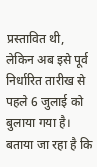प्रस्तावित थी, लेकिन अब इसे पूर्व निर्धारित तारीख से पहले 6 जुलाई को बुलाया गया है। बताया जा रहा है कि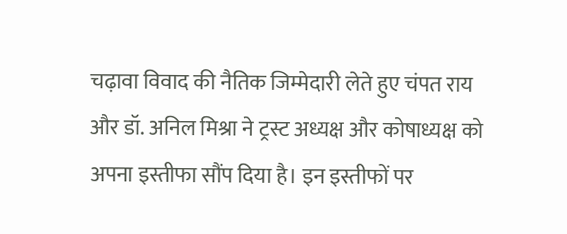चढ़ावा विवाद की नैतिक जिम्मेदारी लेते हुए चंपत राय और डॉ. अनिल मिश्रा ने ट्रस्ट अध्यक्ष और कोषाध्यक्ष को अपना इस्तीफा सौंप दिया है। इन इस्तीफों पर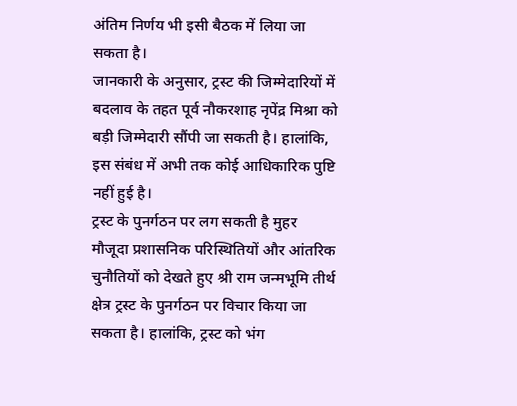अंतिम निर्णय भी इसी बैठक में लिया जा सकता है।
जानकारी के अनुसार, ट्रस्ट की जिम्मेदारियों में बदलाव के तहत पूर्व नौकरशाह नृपेंद्र मिश्रा को बड़ी जिम्मेदारी सौंपी जा सकती है। हालांकि, इस संबंध में अभी तक कोई आधिकारिक पुष्टि नहीं हुई है।
ट्रस्ट के पुनर्गठन पर लग सकती है मुहर
मौजूदा प्रशासनिक परिस्थितियों और आंतरिक चुनौतियों को देखते हुए श्री राम जन्मभूमि तीर्थ क्षेत्र ट्रस्ट के पुनर्गठन पर विचार किया जा सकता है। हालांकि, ट्रस्ट को भंग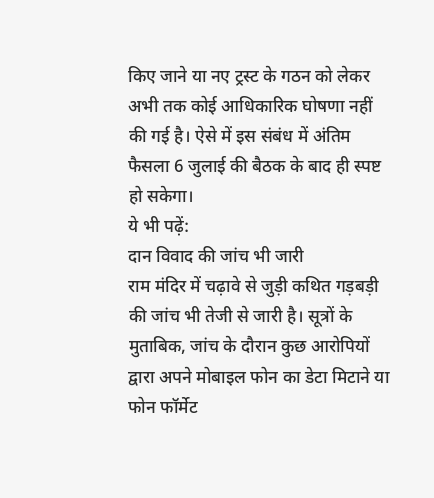किए जाने या नए ट्रस्ट के गठन को लेकर अभी तक कोई आधिकारिक घोषणा नहीं की गई है। ऐसे में इस संबंध में अंतिम फैसला 6 जुलाई की बैठक के बाद ही स्पष्ट हो सकेगा।
ये भी पढ़ें:
दान विवाद की जांच भी जारी
राम मंदिर में चढ़ावे से जुड़ी कथित गड़बड़ी की जांच भी तेजी से जारी है। सूत्रों के मुताबिक, जांच के दौरान कुछ आरोपियों द्वारा अपने मोबाइल फोन का डेटा मिटाने या फोन फॉर्मेट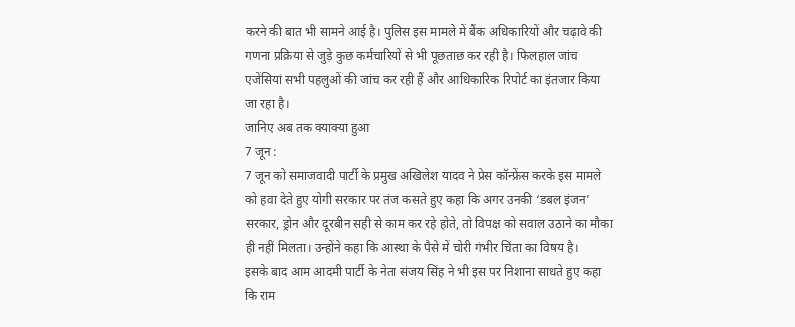करने की बात भी सामने आई है। पुलिस इस मामले में बैंक अधिकारियों और चढ़ावे की गणना प्रक्रिया से जुड़े कुछ कर्मचारियों से भी पूछताछ कर रही है। फिलहाल जांच एजेंसियां सभी पहलुओं की जांच कर रही हैं और आधिकारिक रिपोर्ट का इंतजार किया जा रहा है।
जानिए अब तक क्याक्या हुआ
7 जून :
7 जून को समाजवादी पार्टी के प्रमुख अखिलेश यादव ने प्रेस कॉन्फ्रेंस करके इस मामले को हवा देते हुए योगी सरकार पर तंज कसते हुए कहा कि अगर उनकी ‘डबल इंजन’ सरकार, ड्रोन और दूरबीन सही से काम कर रहे होते, तो विपक्ष को सवाल उठाने का मौका ही नहीं मिलता। उन्होंने कहा कि आस्था के पैसे में चोरी गंभीर चिंता का विषय है।
इसके बाद आम आदमी पार्टी के नेता संजय सिंह ने भी इस पर निशाना साधते हुए कहा कि राम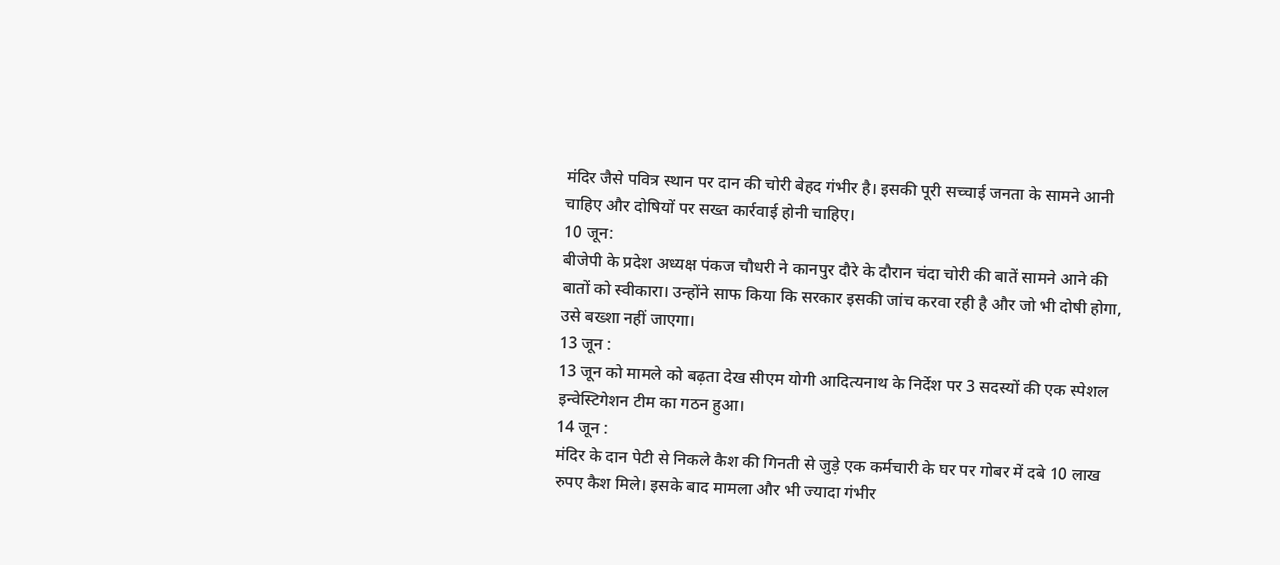मंदिर जैसे पवित्र स्थान पर दान की चोरी बेहद गंभीर है। इसकी पूरी सच्चाई जनता के सामने आनी चाहिए और दोषियों पर सख्त कार्रवाई होनी चाहिए।
10 जून:
बीजेपी के प्रदेश अध्यक्ष पंकज चौधरी ने कानपुर दौरे के दौरान चंदा चोरी की बातें सामने आने की बातों को स्वीकारा। उन्होंने साफ किया कि सरकार इसकी जांच करवा रही है और जो भी दोषी होगा, उसे बख्शा नहीं जाएगा।
13 जून :
13 जून को मामले को बढ़ता देख सीएम योगी आदित्यनाथ के निर्देश पर 3 सदस्यों की एक स्पेशल इन्वेस्टिगेशन टीम का गठन हुआ।
14 जून :
मंदिर के दान पेटी से निकले कैश की गिनती से जुड़े एक कर्मचारी के घर पर गोबर में दबे 10 लाख रुपए कैश मिले। इसके बाद मामला और भी ज्यादा गंभीर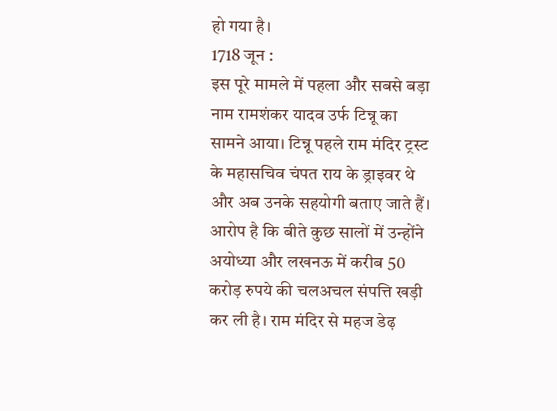हो गया है।
1718 जून :
इस पूरे मामले में पहला और सबसे बड़ा नाम रामशंकर यादव उर्फ टिन्नू का सामने आया। टिन्नू पहले राम मंदिर ट्रस्ट के महासचिव चंपत राय के ड्राइवर थे और अब उनके सहयोगी बताए जाते हैं। आरोप है कि बीते कुछ सालों में उन्होंने अयोध्या और लखनऊ में करीब 50 करोड़ रुपये की चलअचल संपत्ति खड़ी कर ली है। राम मंदिर से महज डेढ़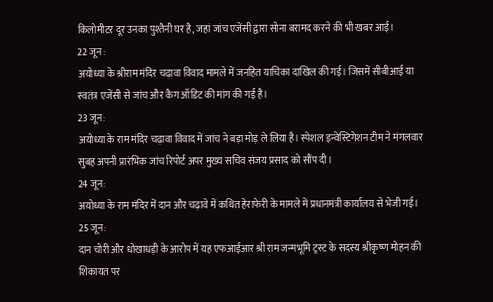किलोमीटर दूर उनका पुश्तैनी घर है, जहां जांच एजेंसी द्वारा सोना बरामद करने की भी खबर आई।
22 जून :
अयोध्या के श्रीराम मंदिर चढ़ावा विवाद मामले में जनहित याचिका दाखिल की गई। जिसमें सीबीआई या स्वतंत्र एजेंसी से जांच और कैग ऑडिट की मांग की गई है।
23 जून:
अयोध्या के राम मंदिर चढ़ावा विवाद में जांच ने बड़ा मोड़ ले लिया है। स्पेशल इन्वेस्टिगेशन टीम ने मंगलवार सुबह अपनी प्रारंभिक जांच रिपोर्ट अपर मुख्य सचिव संजय प्रसाद को सौंप दी।
24 जून:
अयोध्या के राम मंदिर में दान और चढ़ावे में कथित हेराफेरी के मामले में प्रधानमंत्री कार्यालय से भेजी गई।
25 जून:
दान चोरी और धोखाधड़ी के आरोप में यह एफआईआर श्री राम जन्मभूमि ट्रस्ट के सदस्य श्रीकृष्ण मोहन की शिकायत पर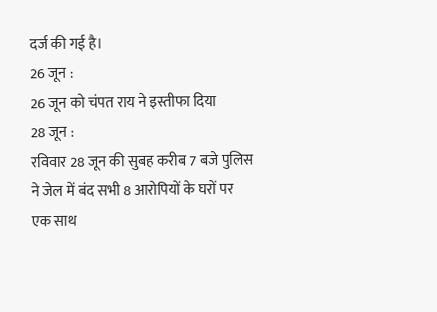दर्ज की गई है।
26 जून :
26 जून को चंपत राय ने इस्तीफा दिया
28 जून :
रविवार 28 जून की सुबह करीब 7 बजे पुलिस ने जेल में बंद सभी 8 आरोपियों के घरों पर एक साथ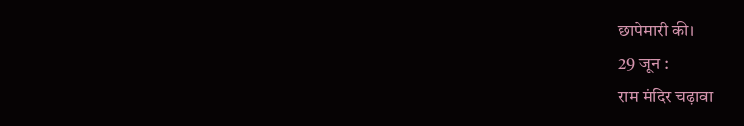छापेमारी की।
29 जून :
राम मंदिर चढ़ावा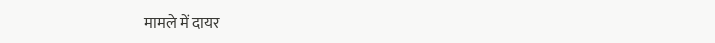मामले में दायर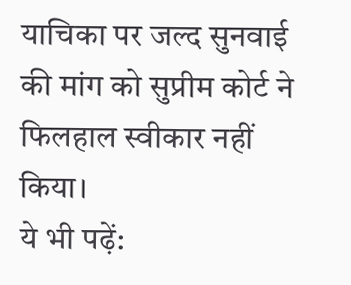याचिका पर जल्द सुनवाई की मांग को सुप्रीम कोर्ट ने फिलहाल स्वीकार नहीं किया।
ये भी पढ़ें: